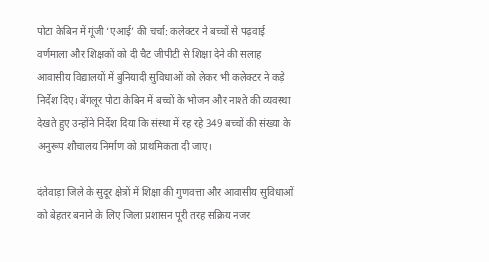पोटा केबिन में गूंजी ‘एआई’ की चर्चा: कलेक्टर ने बच्चों से पढ़वाई वर्णमाला और शिक्षकों को दी चैट जीपीटी से शिक्षा देने की सलाह
आवासीय विद्यालयों में बुनियादी सुविधाओं को लेकर भी कलेक्टर ने कड़े निर्देश दिए। बेंगलूर पोटा केबिन में बच्चों के भोजन और नाश्ते की व्यवस्था देखते हुए उन्होंने निर्देश दिया कि संस्था में रह रहे 349 बच्चों की संख्या के अनुरूप शौचालय निर्माण को प्राथमिकता दी जाए।

दंतेवाड़ा जिले के सुदूर क्षेत्रों में शिक्षा की गुणवत्ता और आवासीय सुविधाओं को बेहतर बनाने के लिए जिला प्रशासन पूरी तरह सक्रिय नजर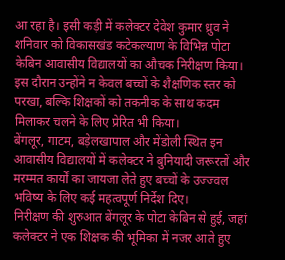आ रहा है। इसी कड़ी में कलेक्टर देवेश कुमार ध्रुव ने शनिवार को विकासखंड कटेकल्याण के विभिन्न पोटा केबिन आवासीय विद्यालयों का औचक निरीक्षण किया। इस दौरान उन्होंने न केवल बच्चों के शैक्षणिक स्तर को परखा, बल्कि शिक्षकों को तकनीक के साथ कदम मिलाकर चलने के लिए प्रेरित भी किया।
बेंगलूर, गाटम, बड़ेलखापाल और मेंडोली स्थित इन आवासीय विद्यालयों में कलेक्टर ने बुनियादी जरूरतों और मरम्मत कार्यों का जायजा लेते हुए बच्चों के उज्ज्वल भविष्य के लिए कई महत्वपूर्ण निर्देश दिए।
निरीक्षण की शुरुआत बेंगलूर के पोटा केबिन से हुई, जहां कलेक्टर ने एक शिक्षक की भूमिका में नजर आते हुए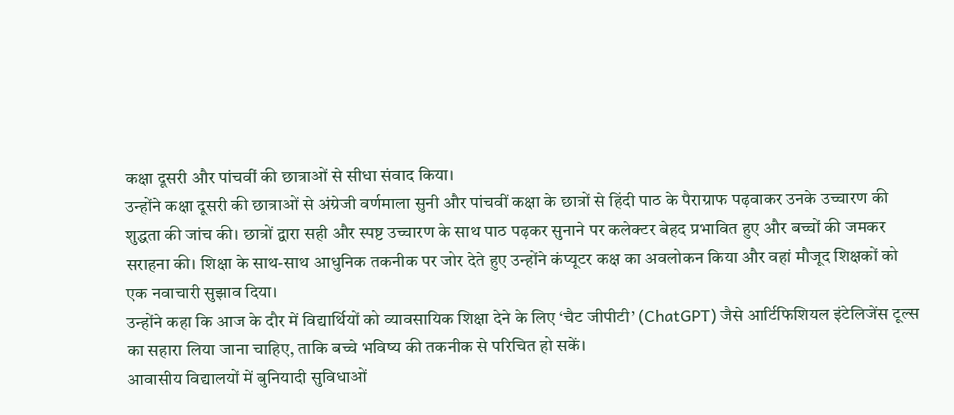कक्षा दूसरी और पांचवीं की छात्राओं से सीधा संवाद किया।
उन्होंने कक्षा दूसरी की छात्राओं से अंग्रेजी वर्णमाला सुनी और पांचवीं कक्षा के छात्रों से हिंदी पाठ के पैराग्राफ पढ़वाकर उनके उच्चारण की शुद्धता की जांच की। छात्रों द्वारा सही और स्पष्ट उच्चारण के साथ पाठ पढ़कर सुनाने पर कलेक्टर बेहद प्रभावित हुए और बच्चों की जमकर सराहना की। शिक्षा के साथ-साथ आधुनिक तकनीक पर जोर देते हुए उन्होंने कंप्यूटर कक्ष का अवलोकन किया और वहां मौजूद शिक्षकों को एक नवाचारी सुझाव दिया।
उन्होंने कहा कि आज के दौर में विद्यार्थियों को व्यावसायिक शिक्षा देने के लिए ‘चैट जीपीटी’ (ChatGPT) जैसे आर्टिफिशियल इंटेलिजेंस टूल्स का सहारा लिया जाना चाहिए, ताकि बच्चे भविष्य की तकनीक से परिचित हो सकें।
आवासीय विद्यालयों में बुनियादी सुविधाओं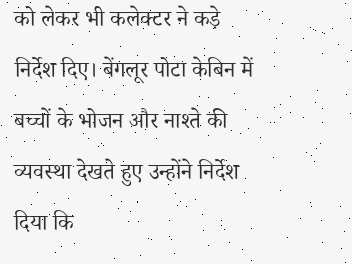को लेकर भी कलेक्टर ने कड़े निर्देश दिए। बेंगलूर पोटा केबिन में बच्चों के भोजन और नाश्ते की व्यवस्था देखते हुए उन्होंने निर्देश दिया कि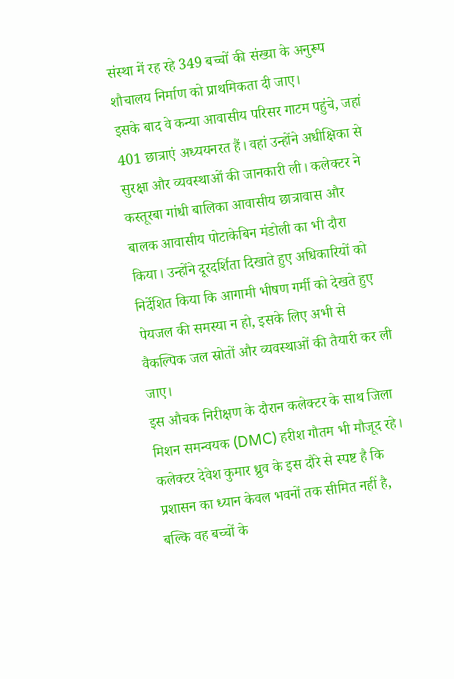संस्था में रह रहे 349 बच्चों की संख्या के अनुरूप शौचालय निर्माण को प्राथमिकता दी जाए।
इसके बाद वे कन्या आवासीय परिसर गाटम पहुंचे, जहां 401 छात्राएं अध्ययनरत हैं। वहां उन्होंने अधीक्षिका से सुरक्षा और व्यवस्थाओं की जानकारी ली। कलेक्टर ने कस्तूरबा गांधी बालिका आवासीय छात्रावास और बालक आवासीय पोटाकेबिन मंडोली का भी दौरा किया। उन्होंने दूरदर्शिता दिखाते हुए अधिकारियों को निर्देशित किया कि आगामी भीषण गर्मी को देखते हुए पेयजल की समस्या न हो, इसके लिए अभी से वैकल्पिक जल स्रोतों और व्यवस्थाओं की तैयारी कर ली जाए।
इस औचक निरीक्षण के दौरान कलेक्टर के साथ जिला मिशन समन्वयक (DMC) हरीश गौतम भी मौजूद रहे। कलेक्टर देवेश कुमार ध्रुव के इस दौरे से स्पष्ट है कि प्रशासन का ध्यान केवल भवनों तक सीमित नहीं है, बल्कि वह बच्चों के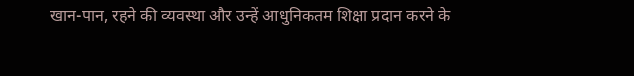खान-पान, रहने की व्यवस्था और उन्हें आधुनिकतम शिक्षा प्रदान करने के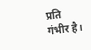प्रति गंभीर है।